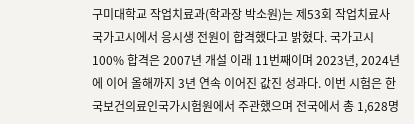구미대학교 작업치료과(학과장 박소원)는 제53회 작업치료사 국가고시에서 응시생 전원이 합격했다고 밝혔다. 국가고시 100% 합격은 2007년 개설 이래 11번째이며 2023년, 2024년에 이어 올해까지 3년 연속 이어진 값진 성과다. 이번 시험은 한국보건의료인국가시험원에서 주관했으며 전국에서 총 1,628명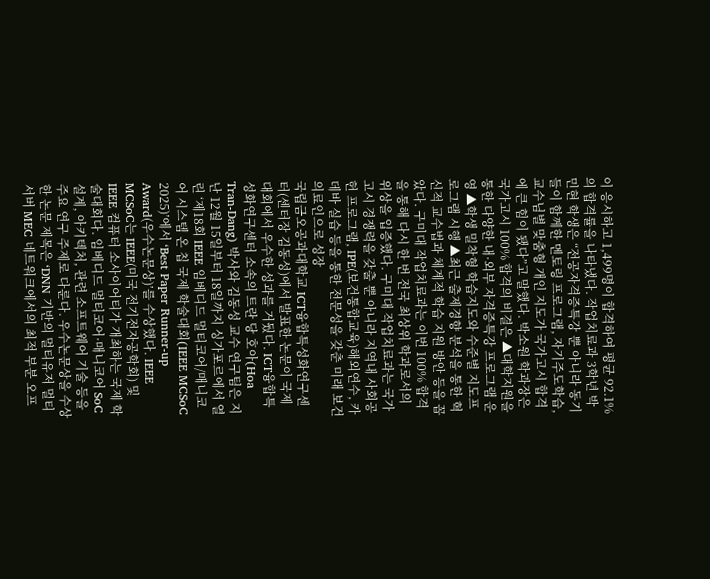이 응시하고 1,499명이 합격하여 평균 92.1%의 합격률을 나타냈다. 작업치료과 3학년 박민현 학생은 “전공자격증특강 뿐 아니라 동기들이 함께한 멘토링 프로그램, 자기주도학습, 교수님별 맞춤형 개인 지도가 국가고시 합격에 큰 힘이 됐다”고 말했다. 박소원 학과장은 국가고시 100% 합격의 비결은 ▲대학지원을 통한 다양한 내·외부 자격증특강 프로그램 운영 ▲학생 밀착형 학습지도와 수준별 지도프로그램 시행 ▲최근 출제경향 분석을 통한 혁신적 교수법과 체계적 학습 지원 방안 등을 꼽았다. 구미대 작업치료과는 이번 100% 합격을 통해 다시 한 번 전국 최상위 학과로서의 위상을 입증했다. 구미대 작업치료과는 국가고시 경쟁력을 갖출 뿐 아니라 지역내 사회공헌 프로그램, IPE(보건통합교육)해외연수, 카데바 실습 등을 통한 전문성을 갖춘 미래 보건의료인으로 성장
국립금오공과대학교 ICT융합특성화연구센터(센터장 김동성)에서 발표한 논문이 국제 대회에서 우수한 성과를 거뒀다. ICT융합특성화연구센터 소속의 트란 당 호아(Hoa Tran-Dang) 박사와 김동성 교수 연구팀은 지난 12월 15일부터 18일까지 싱가포르에서 열린 ‘제18회 IEEE 임베디드 멀티코어/매니코어 시스템 온 칩 국제 학술대회(IEEE MCSoC 2025)’에서 ‘Best Paper Runner-up Award(우수논문상)’를 수상했다. IEEE MCSoC는 IEEE(미국 전기전자공학회) 및 IEEE 컴퓨터 소사이어티가 개최하는 국제 학술대회다. 임베디드 멀티코어·매니코어 SoC 설계, 아키텍처, 관련 소프트웨어 기술 등을 주요 연구 주제로 다룬다. 우수논문상을 수상한 논문 제목은 ‘DNN 기반의 멀티유저 멀티서버 MEC 네트워크에서의 최적 부분 오프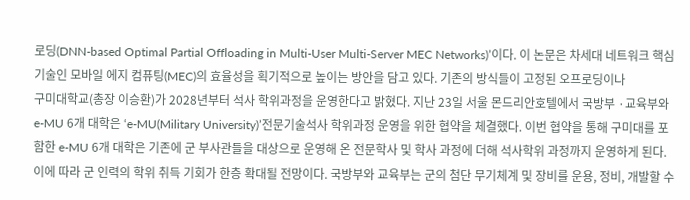로딩(DNN-based Optimal Partial Offloading in Multi-User Multi-Server MEC Networks)’이다. 이 논문은 차세대 네트워크 핵심 기술인 모바일 에지 컴퓨팅(MEC)의 효율성을 획기적으로 높이는 방안을 담고 있다. 기존의 방식들이 고정된 오프로딩이나
구미대학교(총장 이승환)가 2028년부터 석사 학위과정을 운영한다고 밝혔다. 지난 23일 서울 몬드리안호텔에서 국방부 ·교육부와 e-MU 6개 대학은 ‘e-MU(Military University)’전문기술석사 학위과정 운영을 위한 협약을 체결했다. 이번 협약을 통해 구미대를 포함한 e-MU 6개 대학은 기존에 군 부사관들을 대상으로 운영해 온 전문학사 및 학사 과정에 더해 석사학위 과정까지 운영하게 된다. 이에 따라 군 인력의 학위 취득 기회가 한층 확대될 전망이다. 국방부와 교육부는 군의 첨단 무기체계 및 장비를 운용, 정비, 개발할 수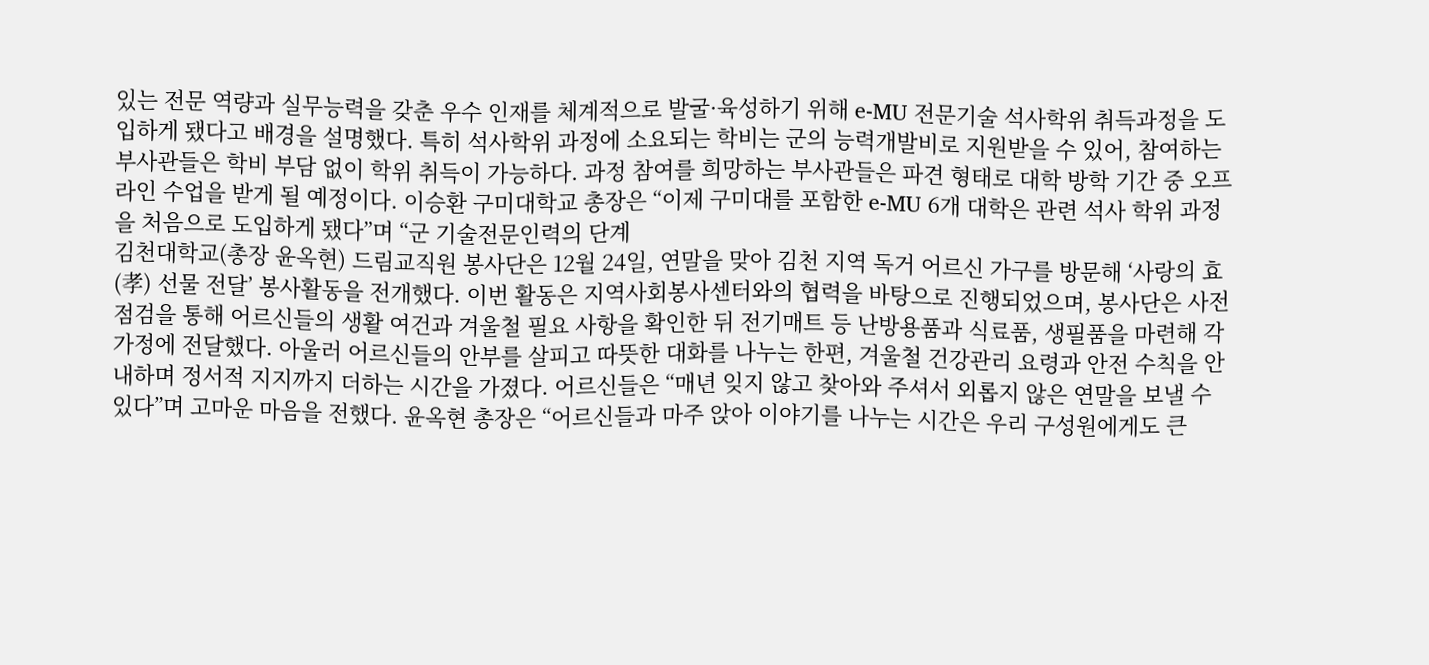있는 전문 역량과 실무능력을 갖춘 우수 인재를 체계적으로 발굴·육성하기 위해 e-MU 전문기술 석사학위 취득과정을 도입하게 됐다고 배경을 설명했다. 특히 석사학위 과정에 소요되는 학비는 군의 능력개발비로 지원받을 수 있어, 참여하는 부사관들은 학비 부담 없이 학위 취득이 가능하다. 과정 참여를 희망하는 부사관들은 파견 형태로 대학 방학 기간 중 오프라인 수업을 받게 될 예정이다. 이승환 구미대학교 총장은 “이제 구미대를 포함한 e-MU 6개 대학은 관련 석사 학위 과정을 처음으로 도입하게 됐다”며 “군 기술전문인력의 단계
김천대학교(총장 윤옥현) 드림교직원 봉사단은 12월 24일, 연말을 맞아 김천 지역 독거 어르신 가구를 방문해 ‘사랑의 효(孝) 선물 전달’ 봉사활동을 전개했다. 이번 활동은 지역사회봉사센터와의 협력을 바탕으로 진행되었으며, 봉사단은 사전 점검을 통해 어르신들의 생활 여건과 겨울철 필요 사항을 확인한 뒤 전기매트 등 난방용품과 식료품, 생필품을 마련해 각 가정에 전달했다. 아울러 어르신들의 안부를 살피고 따뜻한 대화를 나누는 한편, 겨울철 건강관리 요령과 안전 수칙을 안내하며 정서적 지지까지 더하는 시간을 가졌다. 어르신들은 “매년 잊지 않고 찾아와 주셔서 외롭지 않은 연말을 보낼 수 있다”며 고마운 마음을 전했다. 윤옥현 총장은 “어르신들과 마주 앉아 이야기를 나누는 시간은 우리 구성원에게도 큰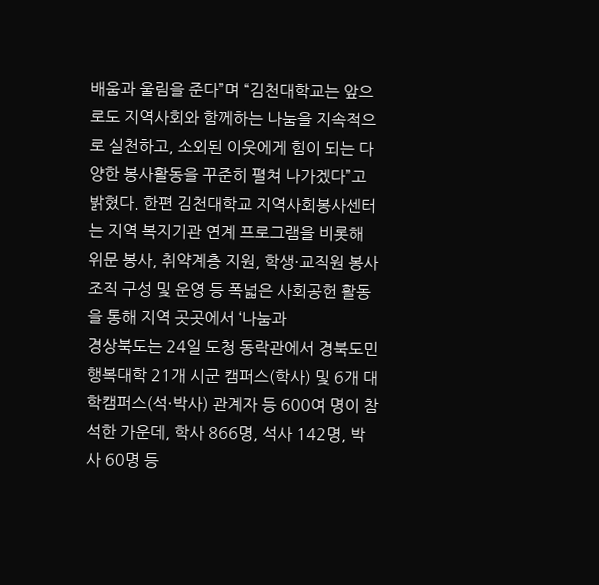배움과 울림을 준다”며 “김천대학교는 앞으로도 지역사회와 함께하는 나눔을 지속적으로 실천하고, 소외된 이웃에게 힘이 되는 다양한 봉사활동을 꾸준히 펼쳐 나가겠다”고 밝혔다. 한편 김천대학교 지역사회봉사센터는 지역 복지기관 연계 프로그램을 비롯해 위문 봉사, 취약계층 지원, 학생·교직원 봉사 조직 구성 및 운영 등 폭넓은 사회공헌 활동을 통해 지역 곳곳에서 ‘나눔과
경상북도는 24일 도청 동락관에서 경북도민행복대학 21개 시군 캠퍼스(학사) 및 6개 대학캠퍼스(석·박사) 관계자 등 600여 명이 참석한 가운데, 학사 866명, 석사 142명, 박사 60명 등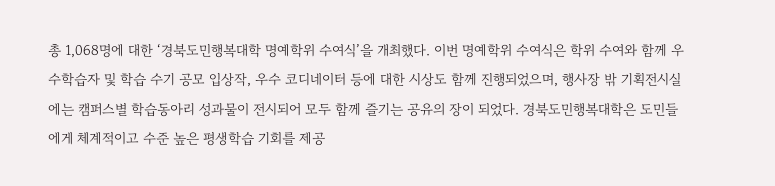총 1,068명에 대한 ‘경북도민행복대학 명예학위 수여식’을 개최했다. 이번 명예학위 수여식은 학위 수여와 함께 우수학습자 및 학습 수기 공모 입상작, 우수 코디네이터 등에 대한 시상도 함께 진행되었으며, 행사장 밖 기획전시실에는 캠퍼스별 학습동아리 성과물이 전시되어 모두 함께 즐기는 공유의 장이 되었다. 경북도민행복대학은 도민들에게 체계적이고 수준 높은 평생학습 기회를 제공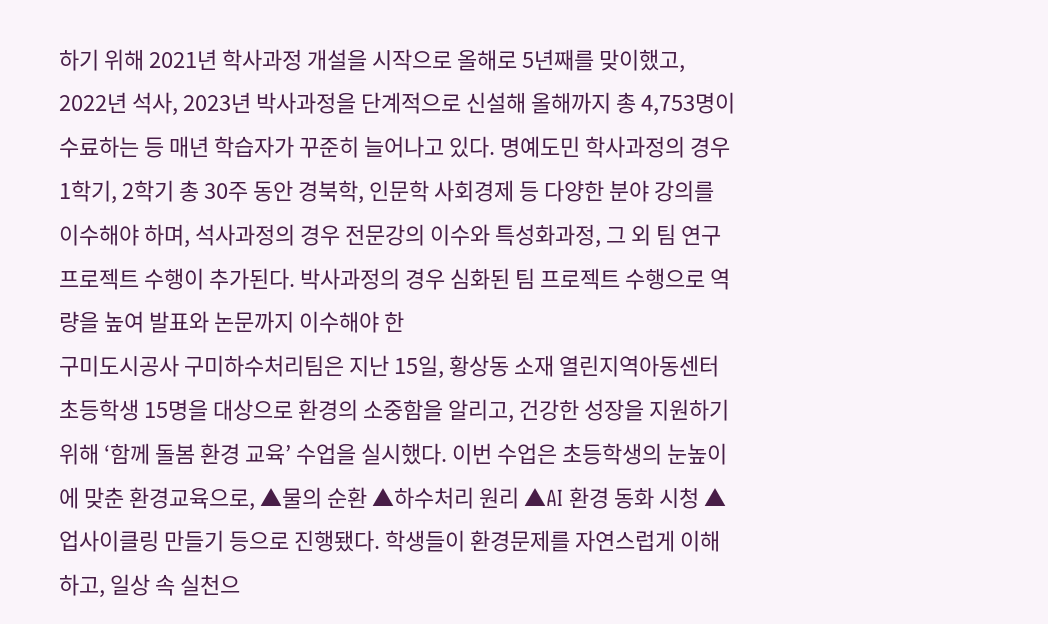하기 위해 2021년 학사과정 개설을 시작으로 올해로 5년째를 맞이했고, 2022년 석사, 2023년 박사과정을 단계적으로 신설해 올해까지 총 4,753명이 수료하는 등 매년 학습자가 꾸준히 늘어나고 있다. 명예도민 학사과정의 경우 1학기, 2학기 총 30주 동안 경북학, 인문학 사회경제 등 다양한 분야 강의를 이수해야 하며, 석사과정의 경우 전문강의 이수와 특성화과정, 그 외 팀 연구프로젝트 수행이 추가된다. 박사과정의 경우 심화된 팀 프로젝트 수행으로 역량을 높여 발표와 논문까지 이수해야 한
구미도시공사 구미하수처리팀은 지난 15일, 황상동 소재 열린지역아동센터 초등학생 15명을 대상으로 환경의 소중함을 알리고, 건강한 성장을 지원하기 위해 ‘함께 돌봄 환경 교육’ 수업을 실시했다. 이번 수업은 초등학생의 눈높이에 맞춘 환경교육으로, ▲물의 순환 ▲하수처리 원리 ▲AI 환경 동화 시청 ▲업사이클링 만들기 등으로 진행됐다. 학생들이 환경문제를 자연스럽게 이해하고, 일상 속 실천으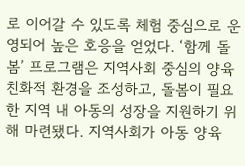로 이어갈 수 있도록 체험 중심으로 운영되어 높은 호응을 얻었다. ‘함께 돌봄’ 프로그램은 지역사회 중심의 양육 친화적 환경을 조성하고, 돌봄이 필요한 지역 내 아동의 성장을 지원하기 위해 마련됐다. 지역사회가 아동 양육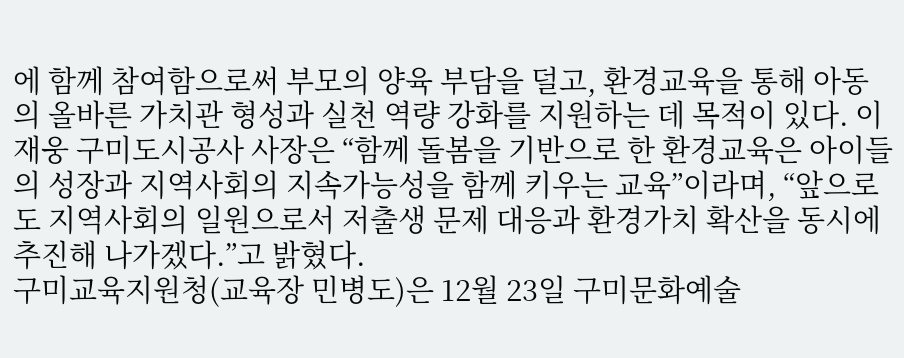에 함께 참여함으로써 부모의 양육 부담을 덜고, 환경교육을 통해 아동의 올바른 가치관 형성과 실천 역량 강화를 지원하는 데 목적이 있다. 이재웅 구미도시공사 사장은 “함께 돌봄을 기반으로 한 환경교육은 아이들의 성장과 지역사회의 지속가능성을 함께 키우는 교육”이라며, “앞으로도 지역사회의 일원으로서 저출생 문제 대응과 환경가치 확산을 동시에 추진해 나가겠다.”고 밝혔다.
구미교육지원청(교육장 민병도)은 12월 23일 구미문화예술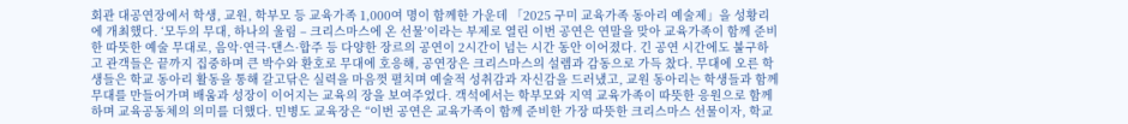회관 대공연장에서 학생, 교원, 학부모 등 교육가족 1,000여 명이 함께한 가운데 「2025 구미 교육가족 동아리 예술제」을 성황리에 개최했다. ‘모두의 무대, 하나의 울림 – 크리스마스에 온 선물’이라는 부제로 열린 이번 공연은 연말을 맞아 교육가족이 함께 준비한 따뜻한 예술 무대로, 음악·연극·댄스·합주 등 다양한 장르의 공연이 2시간이 넘는 시간 동안 이어졌다. 긴 공연 시간에도 불구하고 관객들은 끝까지 집중하며 큰 박수와 환호로 무대에 호응해, 공연장은 크리스마스의 설렘과 감동으로 가득 찼다. 무대에 오른 학생들은 학교 동아리 활동을 통해 갈고닦은 실력을 마음껏 펼치며 예술적 성취감과 자신감을 드러냈고, 교원 동아리는 학생들과 함께 무대를 만들어가며 배움과 성장이 이어지는 교육의 장을 보여주었다. 객석에서는 학부모와 지역 교육가족이 따뜻한 응원으로 함께하며 교육공동체의 의미를 더했다. 민병도 교육장은 “이번 공연은 교육가족이 함께 준비한 가장 따뜻한 크리스마스 선물이자, 학교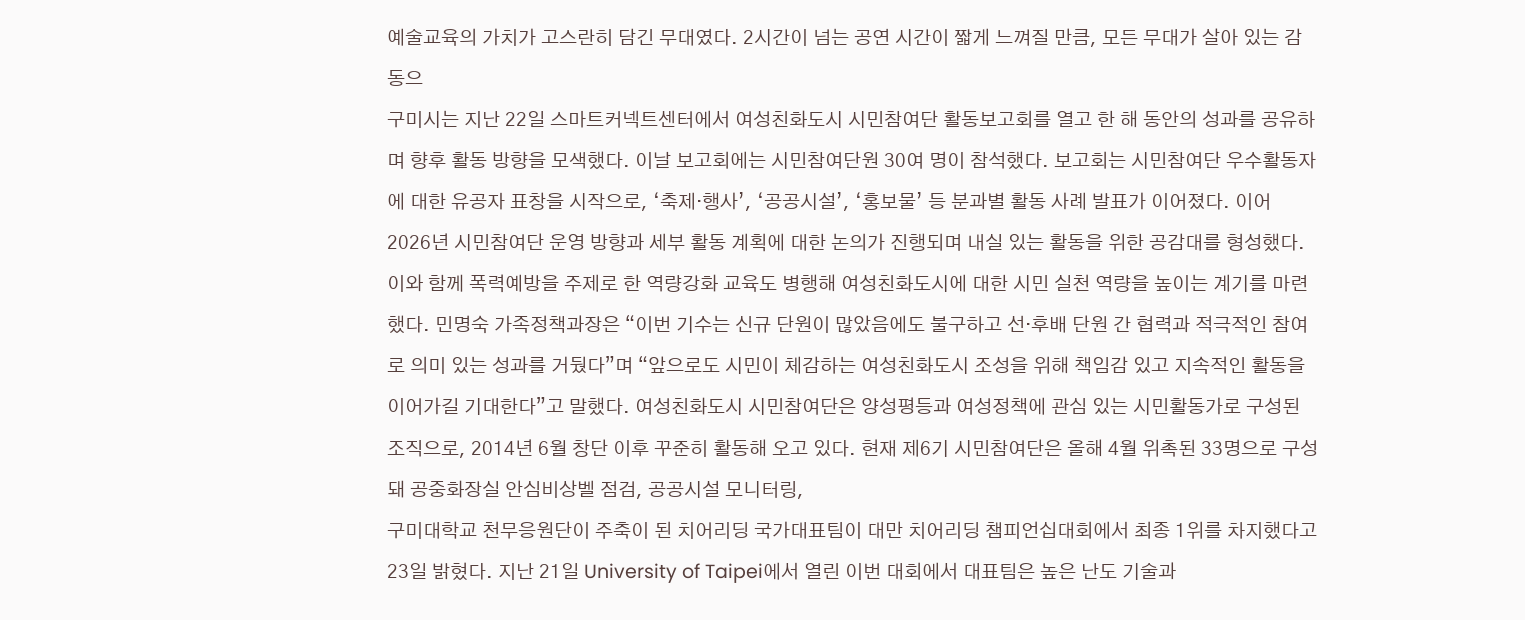예술교육의 가치가 고스란히 담긴 무대였다. 2시간이 넘는 공연 시간이 짧게 느껴질 만큼, 모든 무대가 살아 있는 감동으
구미시는 지난 22일 스마트커넥트센터에서 여성친화도시 시민참여단 활동보고회를 열고 한 해 동안의 성과를 공유하며 향후 활동 방향을 모색했다. 이날 보고회에는 시민참여단원 30여 명이 참석했다. 보고회는 시민참여단 우수활동자에 대한 유공자 표창을 시작으로, ‘축제·행사’, ‘공공시설’, ‘홍보물’ 등 분과별 활동 사례 발표가 이어졌다. 이어 2026년 시민참여단 운영 방향과 세부 활동 계획에 대한 논의가 진행되며 내실 있는 활동을 위한 공감대를 형성했다. 이와 함께 폭력예방을 주제로 한 역량강화 교육도 병행해 여성친화도시에 대한 시민 실천 역량을 높이는 계기를 마련했다. 민명숙 가족정책과장은 “이번 기수는 신규 단원이 많았음에도 불구하고 선·후배 단원 간 협력과 적극적인 참여로 의미 있는 성과를 거뒀다”며 “앞으로도 시민이 체감하는 여성친화도시 조성을 위해 책임감 있고 지속적인 활동을 이어가길 기대한다”고 말했다. 여성친화도시 시민참여단은 양성평등과 여성정책에 관심 있는 시민활동가로 구성된 조직으로, 2014년 6월 창단 이후 꾸준히 활동해 오고 있다. 현재 제6기 시민참여단은 올해 4월 위촉된 33명으로 구성돼 공중화장실 안심비상벨 점검, 공공시설 모니터링,
구미대학교 천무응원단이 주축이 된 치어리딩 국가대표팀이 대만 치어리딩 챔피언십대회에서 최종 1위를 차지했다고 23일 밝혔다. 지난 21일 University of Taipei에서 열린 이번 대회에서 대표팀은 높은 난도 기술과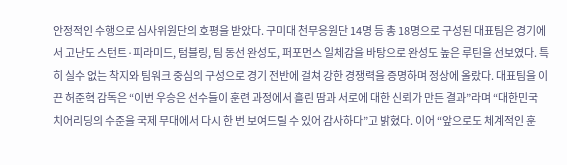안정적인 수행으로 심사위원단의 호평을 받았다. 구미대 천무응원단 14명 등 총 18명으로 구성된 대표팀은 경기에서 고난도 스턴트·피라미드, 텀블링, 팀 동선 완성도, 퍼포먼스 일체감을 바탕으로 완성도 높은 루틴을 선보였다. 특히 실수 없는 착지와 팀워크 중심의 구성으로 경기 전반에 걸쳐 강한 경쟁력을 증명하며 정상에 올랐다. 대표팀을 이끈 허준혁 감독은 “이번 우승은 선수들이 훈련 과정에서 흘린 땀과 서로에 대한 신뢰가 만든 결과”라며 “대한민국 치어리딩의 수준을 국제 무대에서 다시 한 번 보여드릴 수 있어 감사하다”고 밝혔다. 이어 “앞으로도 체계적인 훈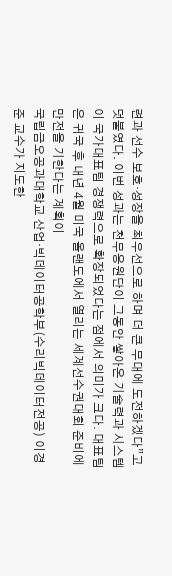련과 선수 보호·성장을 최우선으로 하며 더 큰 무대에 도전하겠다”고 덧붙였다. 이번 성과는 천무응원단이 그동안 쌓아온 기술력과 시스템이 국가대표팀 경쟁력으로 확장되었다는 점에서 의미가 크다. 대표팀은 귀국 후 내년 4월 미국 올랜도에서 열리는 세계선수권대회 준비에 만전을 기한다는 계획이
국립금오공과대학교 산업·빅데이터공학부(수리빅데이터전공) 이경준 교수가 지도한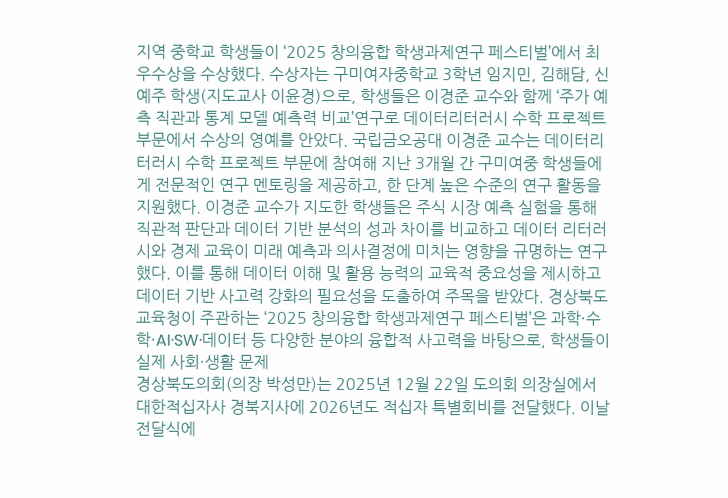지역 중학교 학생들이 ‘2025 창의융합 학생과제연구 페스티벌’에서 최우수상을 수상했다. 수상자는 구미여자중학교 3학년 임지민, 김해담, 신예주 학생(지도교사 이윤경)으로, 학생들은 이경준 교수와 함께 ‘주가 예측 직관과 통계 모델 예측력 비교’연구로 데이터리터러시 수학 프로젝트 부문에서 수상의 영예를 안았다. 국립금오공대 이경준 교수는 데이터리터러시 수학 프로젝트 부문에 참여해 지난 3개월 간 구미여중 학생들에게 전문적인 연구 멘토링을 제공하고, 한 단계 높은 수준의 연구 활동을 지원했다. 이경준 교수가 지도한 학생들은 주식 시장 예측 실험을 통해 직관적 판단과 데이터 기반 분석의 성과 차이를 비교하고 데이터 리터러시와 경제 교육이 미래 예측과 의사결정에 미치는 영향을 규명하는 연구했다. 이를 통해 데이터 이해 및 활용 능력의 교육적 중요성을 제시하고 데이터 기반 사고력 강화의 필요성을 도출하여 주목을 받았다. 경상북도교육청이 주관하는 ‘2025 창의융합 학생과제연구 페스티벌’은 과학·수학·AI·SW·데이터 등 다양한 분야의 융합적 사고력을 바탕으로, 학생들이 실제 사회·생활 문제
경상북도의회(의장 박성만)는 2025년 12월 22일 도의회 의장실에서 대한적십자사 경북지사에 2026년도 적십자 특별회비를 전달했다. 이날 전달식에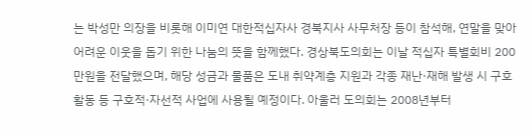는 박성만 의장을 비롯해 이미연 대한적십자사 경북지사 사무처장 등이 참석해, 연말을 맞아 어려운 이웃을 돕기 위한 나눔의 뜻을 함께했다. 경상북도의회는 이날 적십자 특별회비 200만원을 전달했으며, 해당 성금과 물품은 도내 취약계층 지원과 각종 재난·재해 발생 시 구호 활동 등 구호적·자선적 사업에 사용될 예정이다. 아울러 도의회는 2008년부터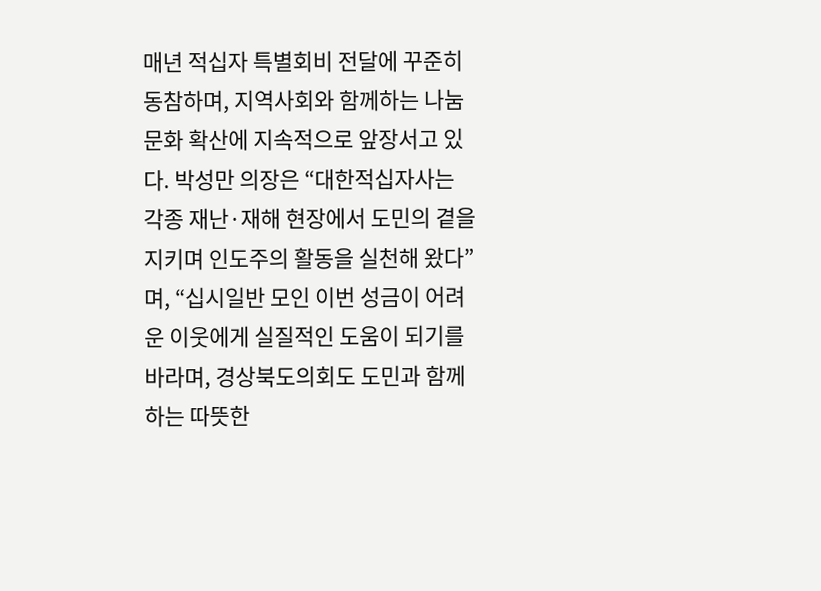매년 적십자 특별회비 전달에 꾸준히 동참하며, 지역사회와 함께하는 나눔문화 확산에 지속적으로 앞장서고 있다. 박성만 의장은 “대한적십자사는 각종 재난·재해 현장에서 도민의 곁을 지키며 인도주의 활동을 실천해 왔다”며, “십시일반 모인 이번 성금이 어려운 이웃에게 실질적인 도움이 되기를 바라며, 경상북도의회도 도민과 함께하는 따뜻한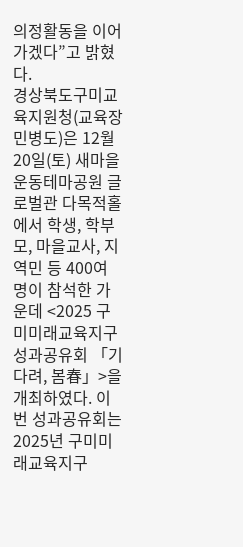의정활동을 이어가겠다”고 밝혔다.
경상북도구미교육지원청(교육장 민병도)은 12월 20일(토) 새마을운동테마공원 글로벌관 다목적홀에서 학생, 학부모, 마을교사, 지역민 등 400여 명이 참석한 가운데 <2025 구미미래교육지구 성과공유회 「기다려, 봄春」>을 개최하였다. 이번 성과공유회는 2025년 구미미래교육지구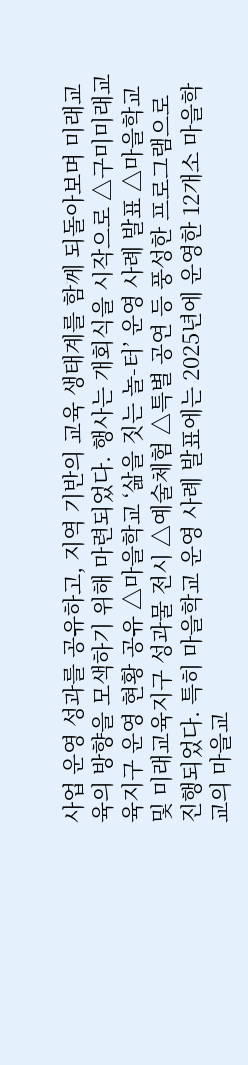사업 운영 성과를 공유하고, 지역 기반의 교육 생태계를 함께 되돌아보며 미래교육의 방향을 모색하기 위해 마련되었다. 행사는 개회식을 시작으로 △구미미래교육지구 운영 현황 공유 △마을학교 ‘삶을 짓는 놀-터’ 운영 사례 발표 △마을학교 및 미래교육지구 성과물 전시 △예술체험 △특별 공연 등 풍성한 프로그램으로 진행되었다. 특히 마을학교 운영 사례 발표에는 2025년에 운영한 12개소 마을학교의 마을교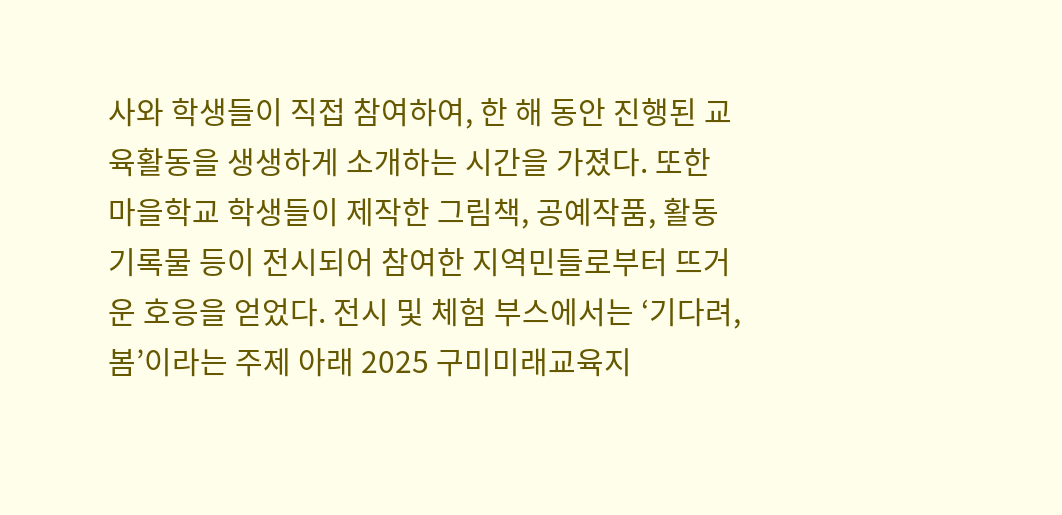사와 학생들이 직접 참여하여, 한 해 동안 진행된 교육활동을 생생하게 소개하는 시간을 가졌다. 또한 마을학교 학생들이 제작한 그림책, 공예작품, 활동 기록물 등이 전시되어 참여한 지역민들로부터 뜨거운 호응을 얻었다. 전시 및 체험 부스에서는 ‘기다려, 봄’이라는 주제 아래 2025 구미미래교육지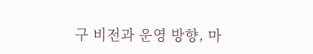구 비전과 운영 방향, 마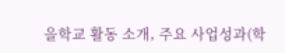을학교 활동 소개, 주요 사업성과(학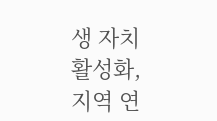생 자치 활성화, 지역 연